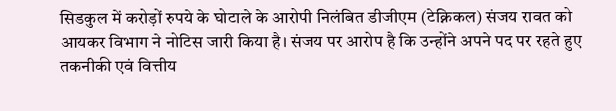सिडकुल में करोड़ों रुपये के घोटाले के आरोपी निलंबित डीजीएम (टेक्निकल) संजय रावत को आयकर विभाग ने नोटिस जारी किया है। संजय पर आरोप है कि उन्होंने अपने पद पर रहते हुए तकनीकी एवं वित्तीय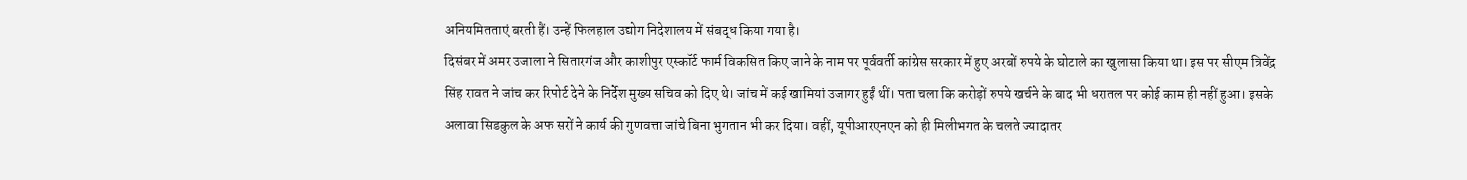अनियमितताएं बरती हैं। उन्हें फिलहाल उद्योग निदेशालय में संबद्ध किया गया है।
दिसंबर में अमर उजाला ने सितारगंज और काशीपुर एस्कॉर्ट फार्म विकसित किए जाने के नाम पर पूर्ववर्ती कांग्रेस सरकार में हुए अरबों रुपये के घोटाले का खुलासा किया था। इस पर सीएम त्रिवेंद्र सिंह रावत ने जांच कर रिपोर्ट देने के निर्देश मुख्य सचिव को दिए थे। जांच में कई खामियां उजागर हुईं थीं। पता चला कि करोड़ों रुपये खर्चने के बाद भी धरातल पर कोई काम ही नहीं हुआ। इसके अलावा सिडकुल के अफ सरों ने कार्य की गुणवत्ता जांचे बिना भुगतान भी कर दिया। वहीं, यूपीआरएनएन को ही मिलीभगत के चलते ज्यादातर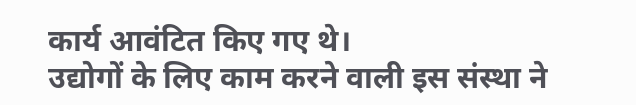कार्य आवंटित किए गए थे।
उद्योगों के लिए काम करने वाली इस संस्था ने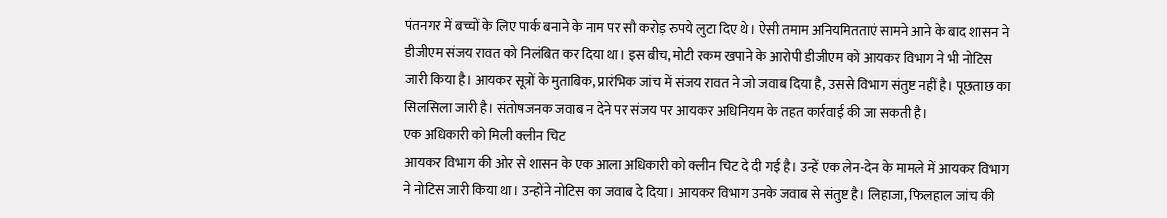पंतनगर में बच्चों के लिए पार्क बनाने के नाम पर सौ करोड़ रुपये लुटा दिए थे। ऐसी तमाम अनियमितताएं सामने आने के बाद शासन ने डीजीएम संजय रावत को निलंबित कर दिया था। इस बीच, मोटी रकम खपाने के आरोपी डीजीएम को आयकर विभाग ने भी नोटिस जारी किया है। आयकर सूत्रों के मुताबिक, प्रारंभिक जांच में संजय रावत ने जो जवाब दिया है, उससे विभाग संतुष्ट नहीं है। पूछताछ का सिलसिला जारी है। संतोषजनक जवाब न देने पर संजय पर आयकर अधिनियम के तहत कार्रवाई की जा सकती है।
एक अधिकारी को मिली क्लीन चिट
आयकर विभाग की ओर से शासन के एक आला अधिकारी को क्लीन चिट दे दी गई है। उन्हें एक लेन-देन के मामले में आयकर विभाग ने नोटिस जारी किया था। उन्होंने नोटिस का जवाब दे दिया। आयकर विभाग उनके जवाब से संतुष्ट है। लिहाजा, फिलहाल जांच की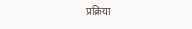प्रक्रिया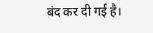बंद कर दी गई है।